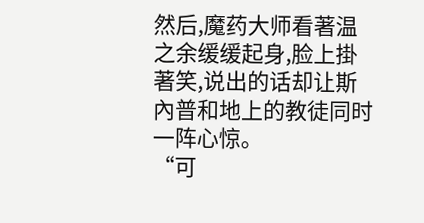然后,魔药大师看著温之余缓缓起身,脸上掛著笑,说出的话却让斯內普和地上的教徒同时一阵心惊。
“可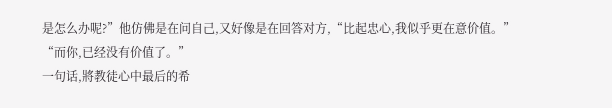是怎么办呢?”他仿佛是在问自己,又好像是在回答对方,“比起忠心,我似乎更在意价值。”
“而你,已经没有价值了。”
一句话,將教徒心中最后的希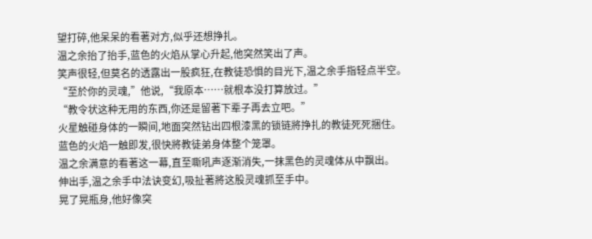望打碎,他呆呆的看著对方,似乎还想挣扎。
温之余抬了抬手,蓝色的火焰从掌心升起,他突然笑出了声。
笑声很轻,但莫名的透露出一股疯狂,在教徒恐惧的目光下,温之余手指轻点半空。
“至於你的灵魂,”他说,“我原本……就根本没打算放过。”
“教令状这种无用的东西,你还是留著下辈子再去立吧。”
火星触碰身体的一瞬间,地面突然钻出四根漆黑的锁链將挣扎的教徒死死捆住。
蓝色的火焰一触即发,很快將教徒弟身体整个笼罩。
温之余满意的看著这一幕,直至嘶吼声逐渐消失,一抹黑色的灵魂体从中飘出。
伸出手,温之余手中法诀变幻,吸扯著將这股灵魂抓至手中。
晃了晃瓶身,他好像突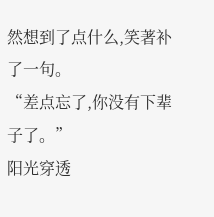然想到了点什么,笑著补了一句。
“差点忘了,你没有下辈子了。”
阳光穿透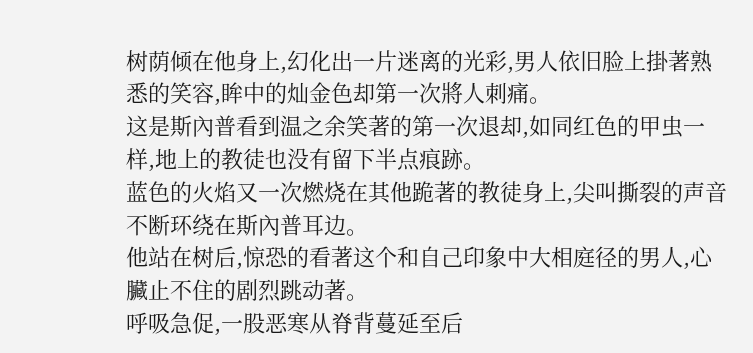树荫倾在他身上,幻化出一片迷离的光彩,男人依旧脸上掛著熟悉的笑容,眸中的灿金色却第一次將人刺痛。
这是斯內普看到温之余笑著的第一次退却,如同红色的甲虫一样,地上的教徒也没有留下半点痕跡。
蓝色的火焰又一次燃烧在其他跪著的教徒身上,尖叫撕裂的声音不断环绕在斯內普耳边。
他站在树后,惊恐的看著这个和自己印象中大相庭径的男人,心臟止不住的剧烈跳动著。
呼吸急促,一股恶寒从脊背蔓延至后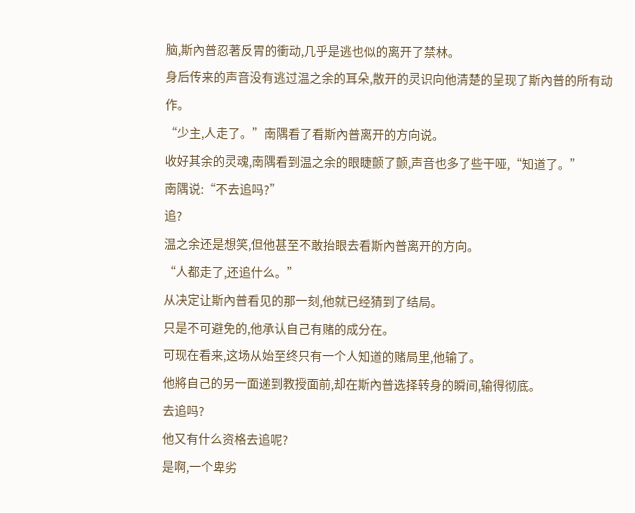脑,斯內普忍著反胃的衝动,几乎是逃也似的离开了禁林。
身后传来的声音没有逃过温之余的耳朵,散开的灵识向他清楚的呈现了斯內普的所有动作。
“少主,人走了。”南隅看了看斯內普离开的方向说。
收好其余的灵魂,南隅看到温之余的眼睫颤了颤,声音也多了些干哑,“知道了。”
南隅说:“不去追吗?”
追?
温之余还是想笑,但他甚至不敢抬眼去看斯內普离开的方向。
“人都走了,还追什么。”
从决定让斯內普看见的那一刻,他就已经猜到了结局。
只是不可避免的,他承认自己有赌的成分在。
可现在看来,这场从始至终只有一个人知道的赌局里,他输了。
他將自己的另一面递到教授面前,却在斯內普选择转身的瞬间,输得彻底。
去追吗?
他又有什么资格去追呢?
是啊,一个卑劣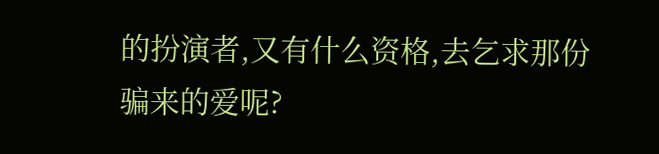的扮演者,又有什么资格,去乞求那份骗来的爱呢?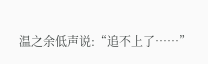温之余低声说:“追不上了……”